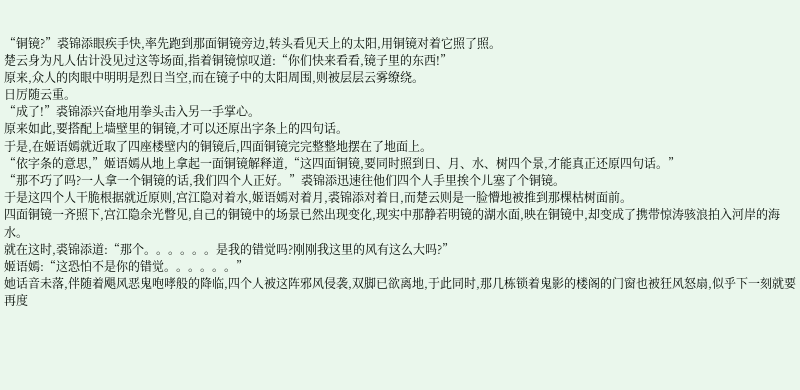“铜镜?”裘锦添眼疾手快,率先跑到那面铜镜旁边,转头看见天上的太阳,用铜镜对着它照了照。
楚云身为凡人估计没见过这等场面,指着铜镜惊叹道:“你们快来看看,镜子里的东西!”
原来,众人的肉眼中明明是烈日当空,而在镜子中的太阳周围,则被层层云雾缭绕。
日厉随云重。
“成了!”裘锦添兴奋地用拳头击入另一手掌心。
原来如此,要搭配上墙壁里的铜镜,才可以还原出字条上的四句话。
于是,在姬语嫣就近取了四座楼壁内的铜镜后,四面铜镜完完整整地摆在了地面上。
“依字条的意思,”姬语嫣从地上拿起一面铜镜解释道,“这四面铜镜,要同时照到日、月、水、树四个景,才能真正还原四句话。”
“那不巧了吗?一人拿一个铜镜的话,我们四个人正好。”裘锦添迅速往他们四个人手里挨个儿塞了个铜镜。
于是这四个人干脆根据就近原则,宫江隐对着水,姬语嫣对着月,裘锦添对着日,而楚云则是一脸懵地被推到那棵枯树面前。
四面铜镜一齐照下,宫江隐余光瞥见,自己的铜镜中的场景已然出现变化,现实中那静若明镜的湖水面,映在铜镜中,却变成了携带惊涛骇浪拍入河岸的海水。
就在这时,裘锦添道:“那个。。。。。。是我的错觉吗?刚刚我这里的风有这么大吗?”
姬语嫣:“这恐怕不是你的错觉。。。。。。”
她话音未落,伴随着飓风恶鬼咆哮般的降临,四个人被这阵邪风侵袭,双脚已欲离地,于此同时,那几栋锁着鬼影的楼阁的门窗也被狂风怒扇,似乎下一刻就要再度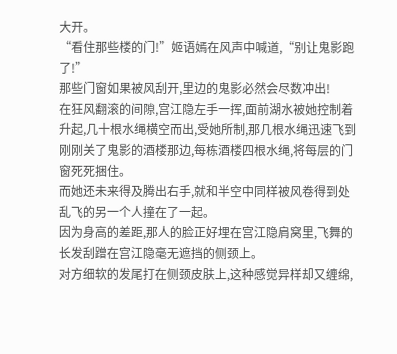大开。
“看住那些楼的门!”姬语嫣在风声中喊道,“别让鬼影跑了!”
那些门窗如果被风刮开,里边的鬼影必然会尽数冲出!
在狂风翻滚的间隙,宫江隐左手一挥,面前湖水被她控制着升起,几十根水绳横空而出,受她所制,那几根水绳迅速飞到刚刚关了鬼影的酒楼那边,每栋酒楼四根水绳,将每层的门窗死死捆住。
而她还未来得及腾出右手,就和半空中同样被风卷得到处乱飞的另一个人撞在了一起。
因为身高的差距,那人的脸正好埋在宫江隐肩窝里,飞舞的长发刮蹭在宫江隐毫无遮挡的侧颈上。
对方细软的发尾打在侧颈皮肤上,这种感觉异样却又缠绵,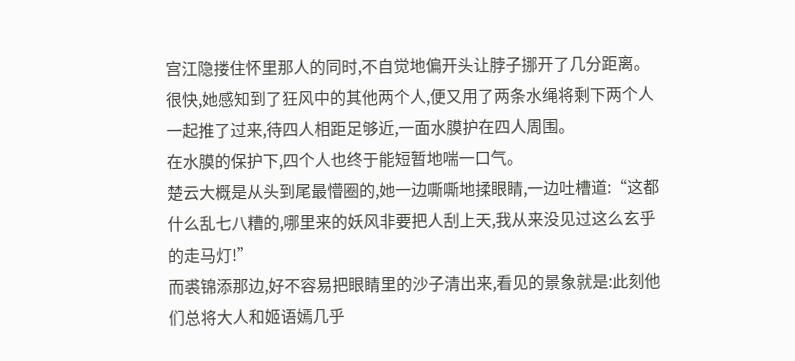宫江隐搂住怀里那人的同时,不自觉地偏开头让脖子挪开了几分距离。
很快,她感知到了狂风中的其他两个人,便又用了两条水绳将剩下两个人一起推了过来,待四人相距足够近,一面水膜护在四人周围。
在水膜的保护下,四个人也终于能短暂地喘一口气。
楚云大概是从头到尾最懵圈的,她一边嘶嘶地揉眼睛,一边吐槽道:“这都什么乱七八糟的,哪里来的妖风非要把人刮上天,我从来没见过这么玄乎的走马灯!”
而裘锦添那边,好不容易把眼睛里的沙子清出来,看见的景象就是:此刻他们总将大人和姬语嫣几乎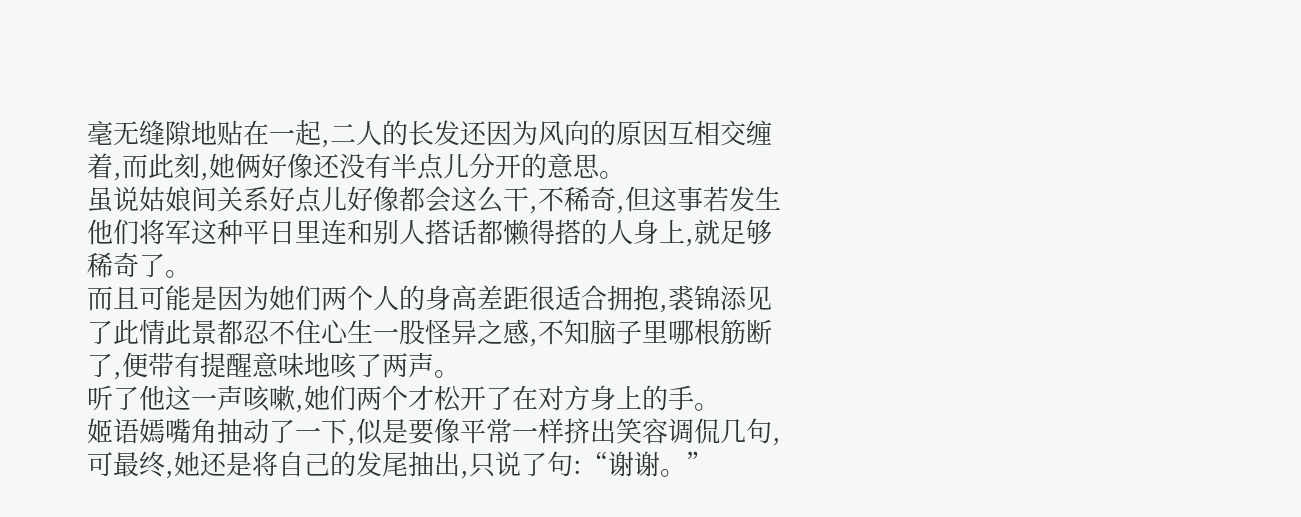毫无缝隙地贴在一起,二人的长发还因为风向的原因互相交缠着,而此刻,她俩好像还没有半点儿分开的意思。
虽说姑娘间关系好点儿好像都会这么干,不稀奇,但这事若发生他们将军这种平日里连和别人搭话都懒得搭的人身上,就足够稀奇了。
而且可能是因为她们两个人的身高差距很适合拥抱,裘锦添见了此情此景都忍不住心生一股怪异之感,不知脑子里哪根筋断了,便带有提醒意味地咳了两声。
听了他这一声咳嗽,她们两个才松开了在对方身上的手。
姬语嫣嘴角抽动了一下,似是要像平常一样挤出笑容调侃几句,可最终,她还是将自己的发尾抽出,只说了句:“谢谢。”